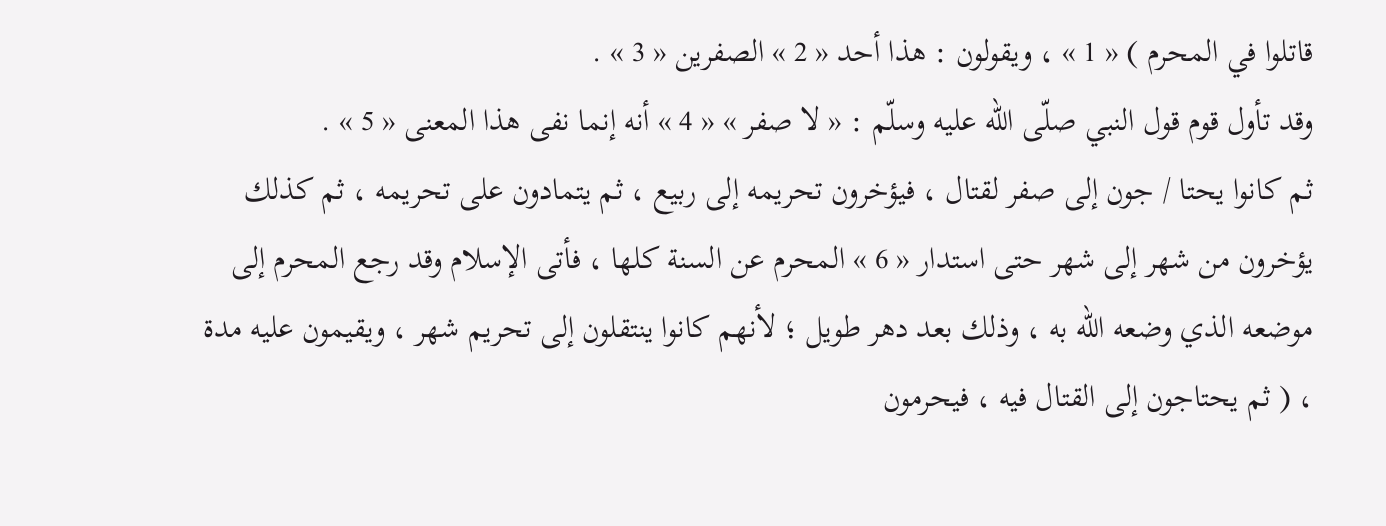قاتلوا في المحرم ) « 1 » ، ويقولون : هذا أحد « 2 » الصفرين « 3 » .
وقد تأول قوم قول النبي صلّى اللّه عليه وسلّم : « لا صفر » « 4 » أنه إنما نفى هذا المعنى « 5 » .
ثم كانوا يحتا / جون إلى صفر لقتال ، فيؤخرون تحريمه إلى ربيع ، ثم يتمادون على تحريمه ، ثم كذلك يؤخرون من شهر إلى شهر حتى استدار « 6 » المحرم عن السنة كلها ، فأتى الإسلام وقد رجع المحرم إلى موضعه الذي وضعه اللّه به ، وذلك بعد دهر طويل ؛ لأنهم كانوا ينتقلون إلى تحريم شهر ، ويقيمون عليه مدة ، ( ثم يحتاجون إلى القتال فيه ، فيحرمون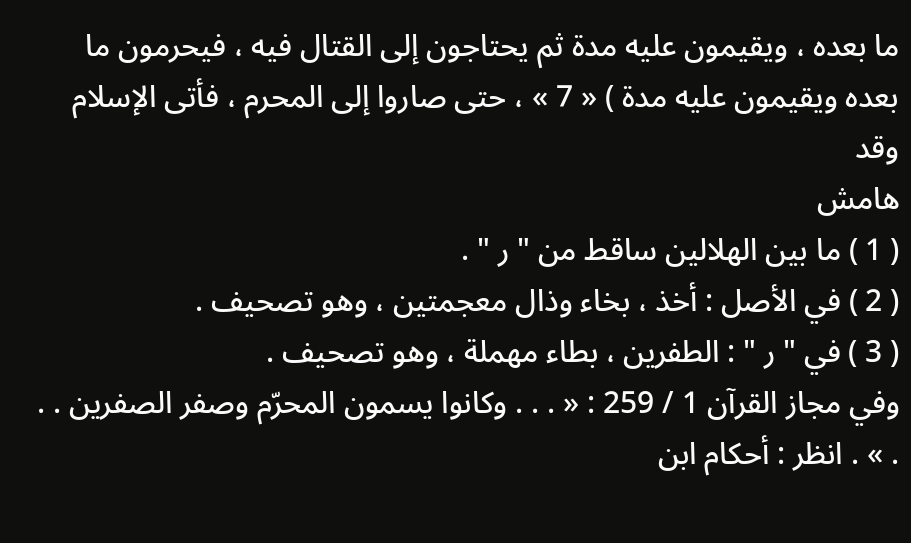ما بعده ، ويقيمون عليه مدة ثم يحتاجون إلى القتال فيه ، فيحرمون ما بعده ويقيمون عليه مدة ) « 7 » ، حتى صاروا إلى المحرم ، فأتى الإسلام وقد
هامش
( 1 ) ما بين الهلالين ساقط من " ر " .
( 2 ) في الأصل : أخذ ، بخاء وذال معجمتين ، وهو تصحيف .
( 3 ) في " ر " : الطفرين ، بطاء مهملة ، وهو تصحيف .
وفي مجاز القرآن 1 / 259 : « . . . وكانوا يسمون المحرّم وصفر الصفرين . . . » . انظر : أحكام ابن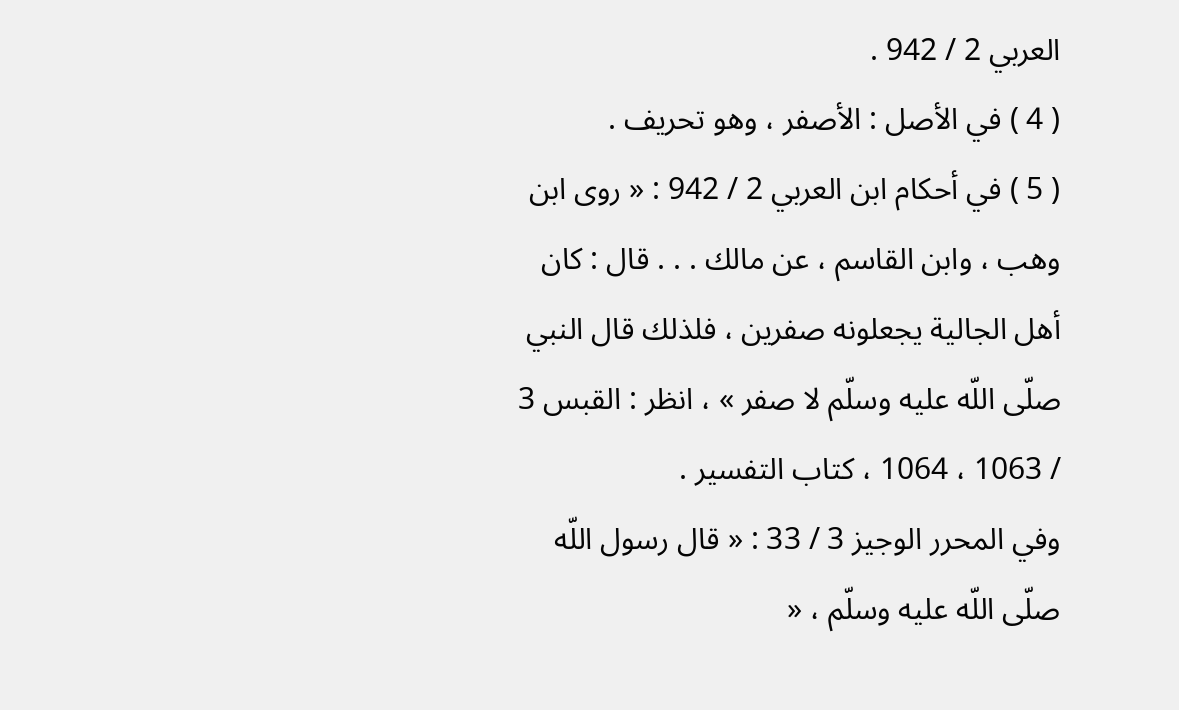العربي 2 / 942 .
( 4 ) في الأصل : الأصفر ، وهو تحريف .
( 5 ) في أحكام ابن العربي 2 / 942 : « روى ابن وهب ، وابن القاسم ، عن مالك . . . قال : كان أهل الجالية يجعلونه صفرين ، فلذلك قال النبي صلّى اللّه عليه وسلّم لا صفر » ، انظر : القبس 3 / 1063 ، 1064 ، كتاب التفسير .
وفي المحرر الوجيز 3 / 33 : « قال رسول اللّه صلّى اللّه عليه وسلّم ، «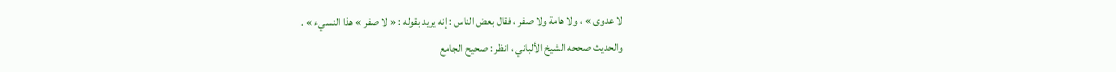لا عدوى » ، ولا هامة ولا صفر ، فقال بعض الناس : إنه يريد بقوله : « لا صفر » هذا النسيء » .
والحديث صححه الشيخ الألباني ، انظر : صحيح الجامع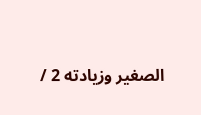الصغير وزيادته 2 /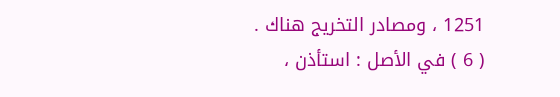1251 ، ومصادر التخريج هناك .
( 6 ) في الأصل : استأذن ،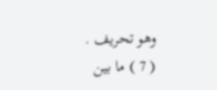وهو تحريف .
( 7 ) ما بين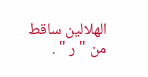الهلالين ساقط من " ر " .